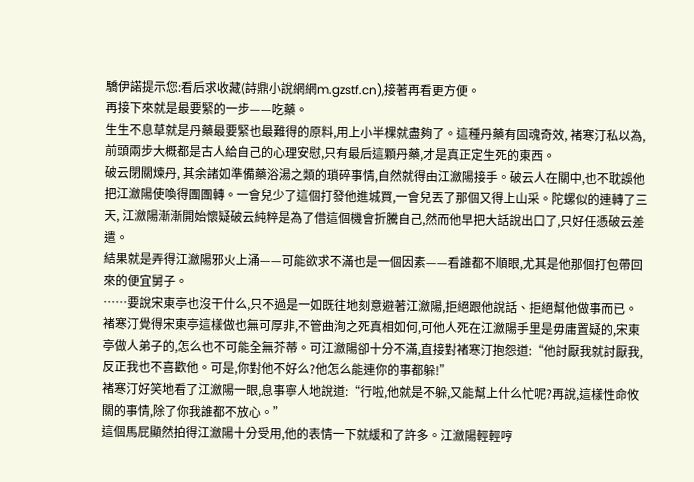驕伊諾提示您:看后求收藏(詩鼎小說網網m.gzstf.cn),接著再看更方便。
再接下來就是最要緊的一步——吃藥。
生生不息草就是丹藥最要緊也最難得的原料,用上小半棵就盡夠了。這種丹藥有固魂奇效, 褚寒汀私以為,前頭兩步大概都是古人給自己的心理安慰,只有最后這顆丹藥,才是真正定生死的東西。
破云閉關煉丹, 其余諸如準備藥浴湯之類的瑣碎事情,自然就得由江瀲陽接手。破云人在關中,也不耽誤他把江瀲陽使喚得團團轉。一會兒少了這個打發他進城買,一會兒丟了那個又得上山采。陀螺似的連轉了三天, 江瀲陽漸漸開始懷疑破云純粹是為了借這個機會折騰自己,然而他早把大話說出口了,只好任憑破云差遣。
結果就是弄得江瀲陽邪火上涌——可能欲求不滿也是一個因素——看誰都不順眼,尤其是他那個打包帶回來的便宜舅子。
……要說宋東亭也沒干什么,只不過是一如既往地刻意避著江瀲陽,拒絕跟他說話、拒絕幫他做事而已。
褚寒汀覺得宋東亭這樣做也無可厚非,不管曲洵之死真相如何,可他人死在江瀲陽手里是毋庸置疑的,宋東亭做人弟子的,怎么也不可能全無芥蒂。可江瀲陽卻十分不滿,直接對褚寒汀抱怨道:“他討厭我就討厭我,反正我也不喜歡他。可是,你對他不好么?他怎么能連你的事都躲!”
褚寒汀好笑地看了江瀲陽一眼,息事寧人地說道:“行啦,他就是不躲,又能幫上什么忙呢?再說,這樣性命攸關的事情,除了你我誰都不放心。”
這個馬屁顯然拍得江瀲陽十分受用,他的表情一下就緩和了許多。江瀲陽輕輕哼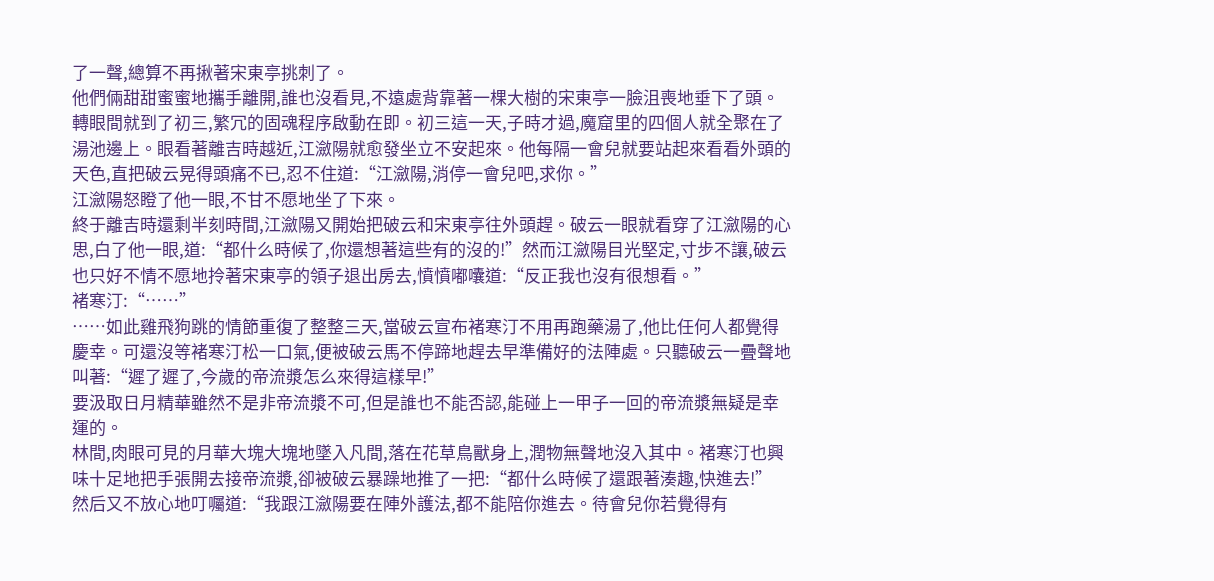了一聲,總算不再揪著宋東亭挑刺了。
他們倆甜甜蜜蜜地攜手離開,誰也沒看見,不遠處背靠著一棵大樹的宋東亭一臉沮喪地垂下了頭。
轉眼間就到了初三,繁冗的固魂程序啟動在即。初三這一天,子時才過,魔窟里的四個人就全聚在了湯池邊上。眼看著離吉時越近,江瀲陽就愈發坐立不安起來。他每隔一會兒就要站起來看看外頭的天色,直把破云晃得頭痛不已,忍不住道:“江瀲陽,消停一會兒吧,求你。”
江瀲陽怒瞪了他一眼,不甘不愿地坐了下來。
終于離吉時還剩半刻時間,江瀲陽又開始把破云和宋東亭往外頭趕。破云一眼就看穿了江瀲陽的心思,白了他一眼,道:“都什么時候了,你還想著這些有的沒的!”然而江瀲陽目光堅定,寸步不讓,破云也只好不情不愿地拎著宋東亭的領子退出房去,憤憤嘟囔道:“反正我也沒有很想看。”
褚寒汀:“……”
……如此雞飛狗跳的情節重復了整整三天,當破云宣布褚寒汀不用再跑藥湯了,他比任何人都覺得慶幸。可還沒等褚寒汀松一口氣,便被破云馬不停蹄地趕去早準備好的法陣處。只聽破云一疊聲地叫著:“遲了遲了,今歲的帝流漿怎么來得這樣早!”
要汲取日月精華雖然不是非帝流漿不可,但是誰也不能否認,能碰上一甲子一回的帝流漿無疑是幸運的。
林間,肉眼可見的月華大塊大塊地墜入凡間,落在花草鳥獸身上,潤物無聲地沒入其中。褚寒汀也興味十足地把手張開去接帝流漿,卻被破云暴躁地推了一把:“都什么時候了還跟著湊趣,快進去!”
然后又不放心地叮囑道:“我跟江瀲陽要在陣外護法,都不能陪你進去。待會兒你若覺得有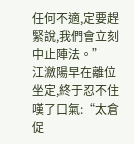任何不適,定要趕緊說,我們會立刻中止陣法。”
江瀲陽早在離位坐定,終于忍不住嘆了口氣:“太倉促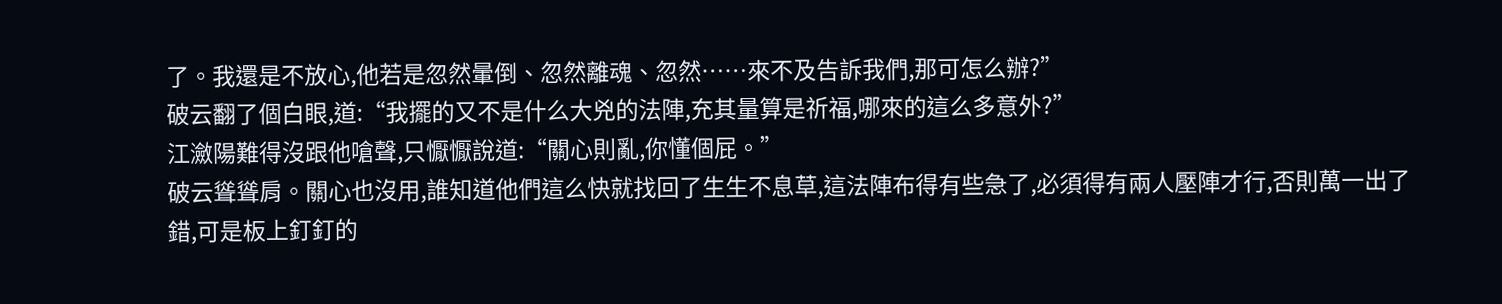了。我還是不放心,他若是忽然暈倒、忽然離魂、忽然……來不及告訴我們,那可怎么辦?”
破云翻了個白眼,道:“我擺的又不是什么大兇的法陣,充其量算是祈福,哪來的這么多意外?”
江瀲陽難得沒跟他嗆聲,只懨懨說道:“關心則亂,你懂個屁。”
破云聳聳肩。關心也沒用,誰知道他們這么快就找回了生生不息草,這法陣布得有些急了,必須得有兩人壓陣才行,否則萬一出了錯,可是板上釘釘的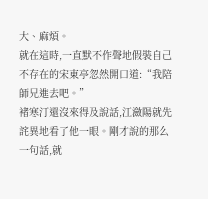大、麻煩。
就在這時,一直默不作聲地假裝自己不存在的宋東亭忽然開口道:“我陪師兄進去吧。”
褚寒汀還沒來得及說話,江瀲陽就先詫異地看了他一眼。剛才說的那么一句話,就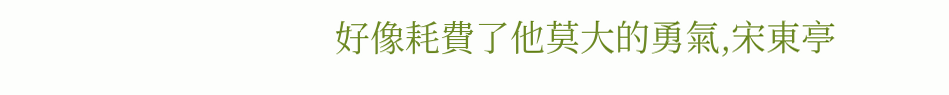好像耗費了他莫大的勇氣,宋東亭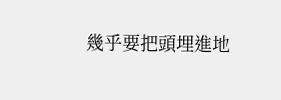幾乎要把頭埋進地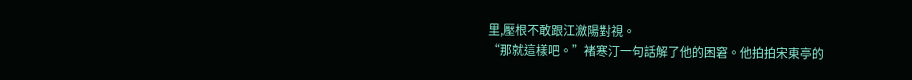里,壓根不敢跟江瀲陽對視。
“那就這樣吧。”褚寒汀一句話解了他的困窘。他拍拍宋東亭的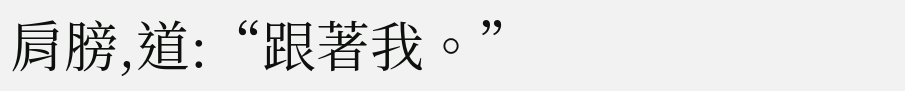肩膀,道:“跟著我。”